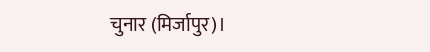चुनार (मिर्जापुर)।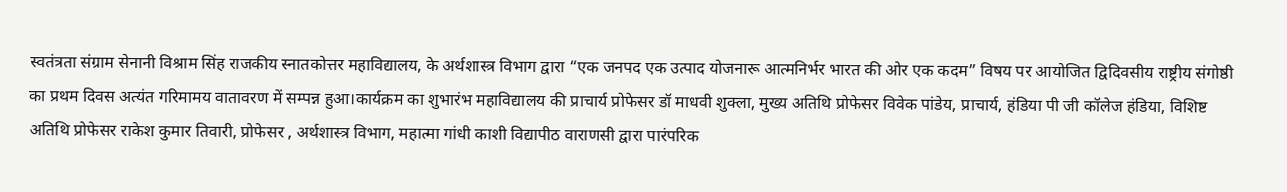स्वतंत्रता संग्राम सेनानी विश्राम सिंह राजकीय स्नातकोत्तर महाविद्यालय, के अर्थशास्त्र विभाग द्वारा “एक जनपद एक उत्पाद योजनारू आत्मनिर्भर भारत की ओर एक कदम” विषय पर आयोजित द्विदिवसीय राष्ट्रीय संगोष्ठी का प्रथम दिवस अत्यंत गरिमामय वातावरण में सम्पन्न हुआ।कार्यक्रम का शुभारंभ महाविद्यालय की प्राचार्य प्रोफेसर डॉ माधवी शुक्ला, मुख्य अतिथि प्रोफेसर विवेक पांडेय, प्राचार्य, हंडिया पी जी कॉलेज हंडिया, विशिष्ट अतिथि प्रोफेसर राकेश कुमार तिवारी, प्रोफेसर , अर्थशास्त्र विभाग, महात्मा गांधी काशी विद्यापीठ वाराणसी द्वारा पारंपरिक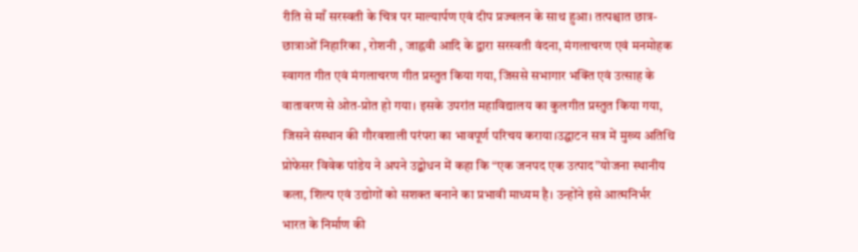रीति से माँ सरस्वती के चित्र पर माल्यार्पण एवं दीप प्रज्वलन के साथ हुआ। तत्पश्चात छात्र-छात्राओं निहारिका , रोशनी , जाह्नवी आदि के द्वारा सरस्वती वंदना, मंगलाचरण एवं मनमोहक स्वागत गीत एवं मंगलाचरण गीत प्रस्तुत किया गया, जिससे सभागार भक्ति एवं उत्साह के वातावरण से ओत-प्रोत हो गया। इसके उपरांत महाविद्यालय का कुलगीत प्रस्तुत किया गया, जिसने संस्थान की गौरवशाली परंपरा का भावपूर्ण परिचय कराया।उद्घाटन सत्र में मुख्य अतिथि प्रोफेसर विवेक पांडेय ने अपने उद्बोधन में कहा कि “एक जनपद एक उत्पाद”योजना स्थानीय कला, शिल्प एवं उद्योगों को सशक्त बनाने का प्रभावी माध्यम है। उन्होंने इसे आत्मनिर्भर भारत के निर्माण की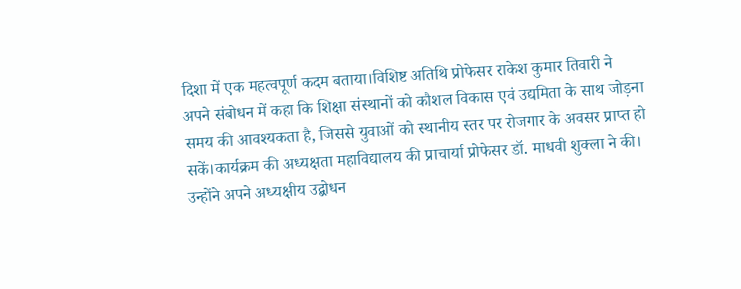दिशा में एक महत्वपूर्ण कदम बताया।विशिष्ट अतिथि प्रोफेसर राकेश कुमार तिवारी ने अपने संबोधन में कहा कि शिक्षा संस्थानों को कौशल विकास एवं उद्यमिता के साथ जोड़ना समय की आवश्यकता है, जिससे युवाओं को स्थानीय स्तर पर रोजगार के अवसर प्राप्त हो सकें।कार्यक्रम की अध्यक्षता महाविद्यालय की प्राचार्या प्रोफेसर डॉ. माधवी शुक्ला ने की। उन्होंने अपने अध्यक्षीय उद्बोधन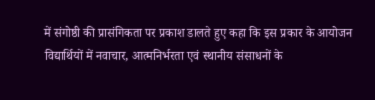में संगोष्ठी की प्रासंगिकता पर प्रकाश डालते हुए कहा कि इस प्रकार के आयोजन विद्यार्थियों में नवाचार, आत्मनिर्भरता एवं स्थानीय संसाधनों के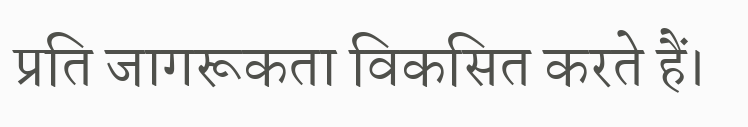प्रति जागरूकता विकसित करते हैं।